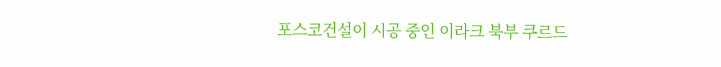포스코건설이 시공 중인 이라크 북부 쿠르드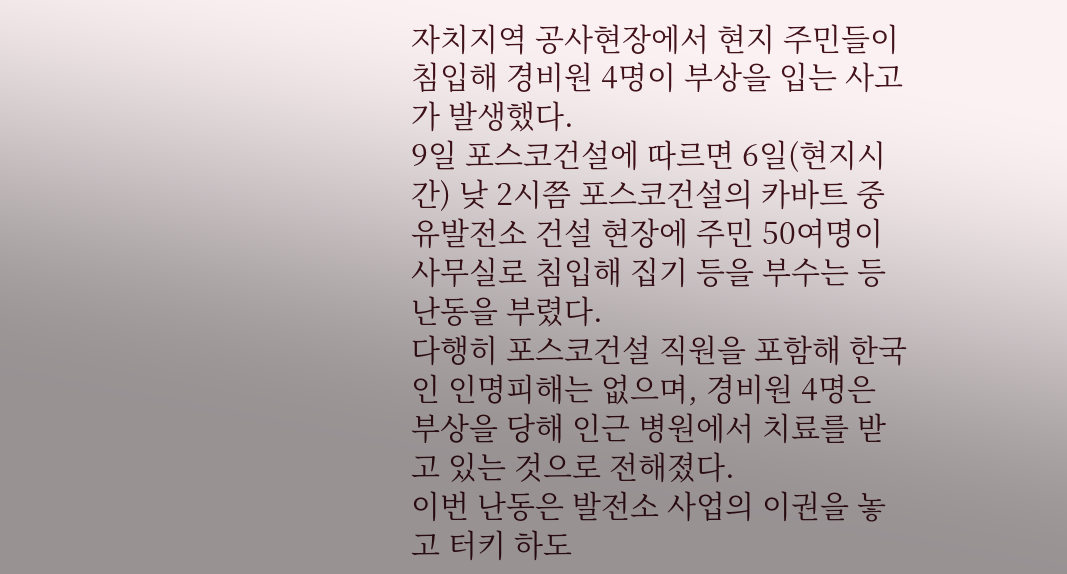자치지역 공사현장에서 현지 주민들이 침입해 경비원 4명이 부상을 입는 사고가 발생했다.
9일 포스코건설에 따르면 6일(현지시간) 낮 2시쯤 포스코건설의 카바트 중유발전소 건설 현장에 주민 50여명이 사무실로 침입해 집기 등을 부수는 등 난동을 부렸다.
다행히 포스코건설 직원을 포함해 한국인 인명피해는 없으며, 경비원 4명은 부상을 당해 인근 병원에서 치료를 받고 있는 것으로 전해졌다.
이번 난동은 발전소 사업의 이권을 놓고 터키 하도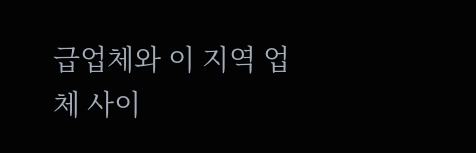급업체와 이 지역 업체 사이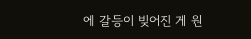에 갈등이 빚어진 게 원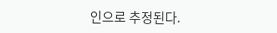인으로 추정된다.